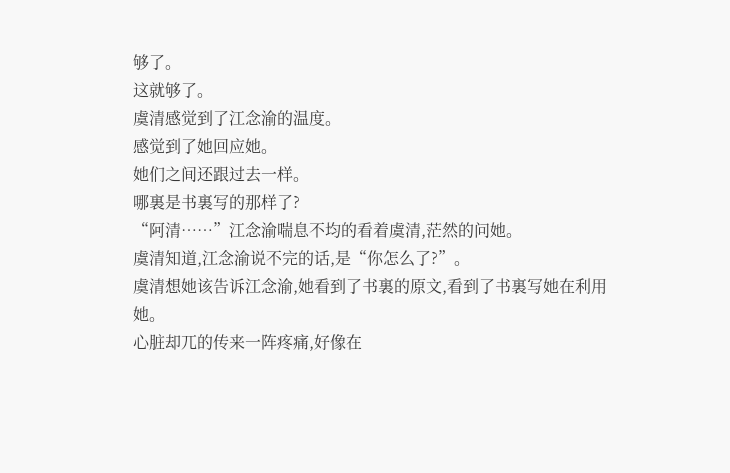够了。
这就够了。
虞清感觉到了江念渝的温度。
感觉到了她回应她。
她们之间还跟过去一样。
哪裏是书裏写的那样了?
“阿清……”江念渝喘息不均的看着虞清,茫然的问她。
虞清知道,江念渝说不完的话,是“你怎么了?”。
虞清想她该告诉江念渝,她看到了书裏的原文,看到了书裏写她在利用她。
心脏却兀的传来一阵疼痛,好像在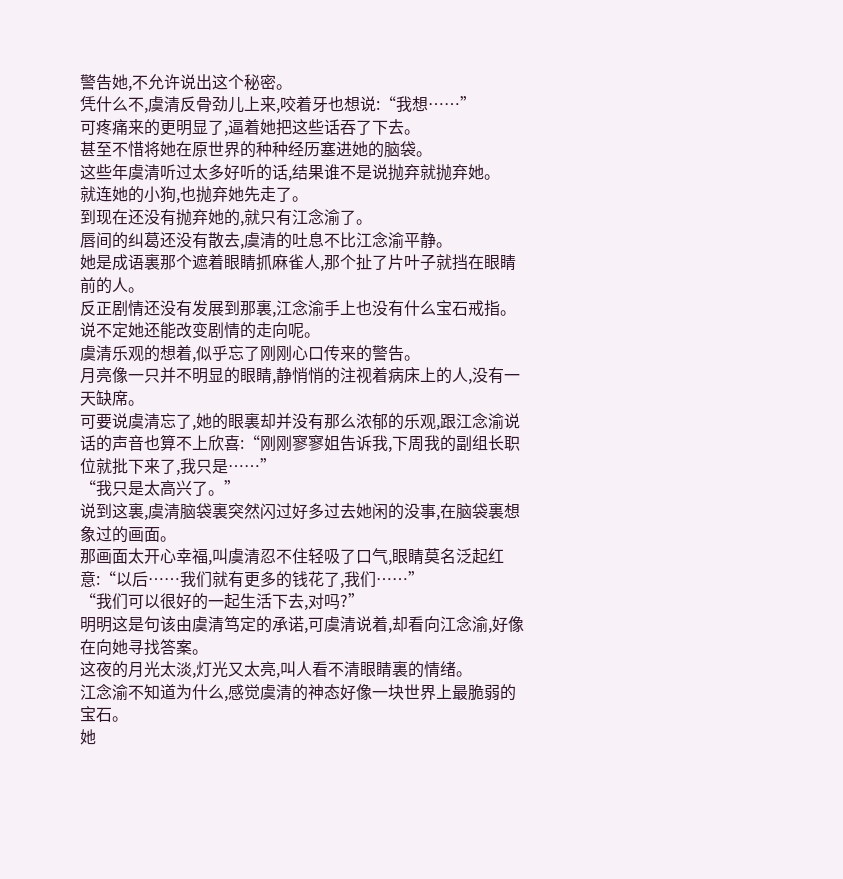警告她,不允许说出这个秘密。
凭什么不,虞清反骨劲儿上来,咬着牙也想说:“我想……”
可疼痛来的更明显了,逼着她把这些话吞了下去。
甚至不惜将她在原世界的种种经历塞进她的脑袋。
这些年虞清听过太多好听的话,结果谁不是说抛弃就抛弃她。
就连她的小狗,也抛弃她先走了。
到现在还没有抛弃她的,就只有江念渝了。
唇间的纠葛还没有散去,虞清的吐息不比江念渝平静。
她是成语裏那个遮着眼睛抓麻雀人,那个扯了片叶子就挡在眼睛前的人。
反正剧情还没有发展到那裏,江念渝手上也没有什么宝石戒指。
说不定她还能改变剧情的走向呢。
虞清乐观的想着,似乎忘了刚刚心口传来的警告。
月亮像一只并不明显的眼睛,静悄悄的注视着病床上的人,没有一天缺席。
可要说虞清忘了,她的眼裏却并没有那么浓郁的乐观,跟江念渝说话的声音也算不上欣喜:“刚刚寥寥姐告诉我,下周我的副组长职位就批下来了,我只是……”
“我只是太高兴了。”
说到这裏,虞清脑袋裏突然闪过好多过去她闲的没事,在脑袋裏想象过的画面。
那画面太开心幸福,叫虞清忍不住轻吸了口气,眼睛莫名泛起红意:“以后……我们就有更多的钱花了,我们……”
“我们可以很好的一起生活下去,对吗?”
明明这是句该由虞清笃定的承诺,可虞清说着,却看向江念渝,好像在向她寻找答案。
这夜的月光太淡,灯光又太亮,叫人看不清眼睛裏的情绪。
江念渝不知道为什么,感觉虞清的神态好像一块世界上最脆弱的宝石。
她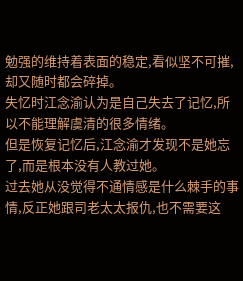勉强的维持着表面的稳定,看似坚不可摧,却又随时都会碎掉。
失忆时江念渝认为是自己失去了记忆,所以不能理解虞清的很多情绪。
但是恢复记忆后,江念渝才发现不是她忘了,而是根本没有人教过她。
过去她从没觉得不通情感是什么棘手的事情,反正她跟司老太太报仇,也不需要这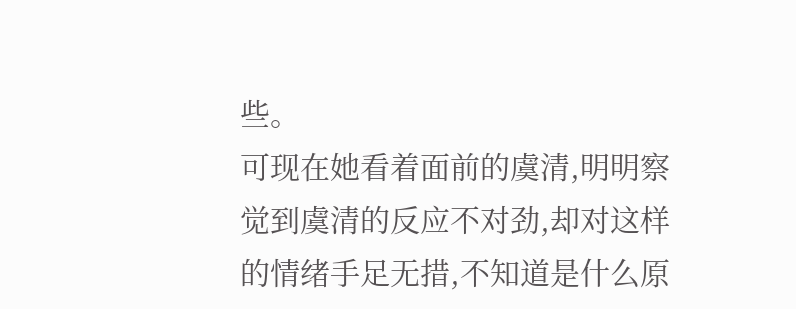些。
可现在她看着面前的虞清,明明察觉到虞清的反应不对劲,却对这样的情绪手足无措,不知道是什么原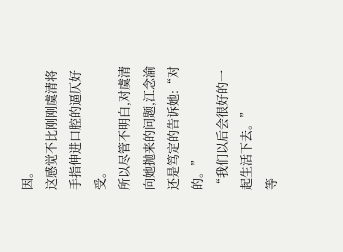因。
这感觉不比刚刚虞清将手指伸进口腔的逼仄好受。
所以尽管不明白,对虞清向她抛来的问题,江念渝还是笃定的告诉她:“对的。”
“我们以后会很好的一起生活下去。”
等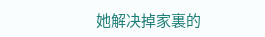她解决掉家裏的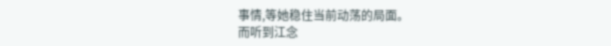事情,等她稳住当前动荡的局面。
而听到江念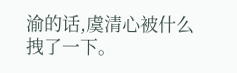渝的话,虞清心被什么拽了一下。